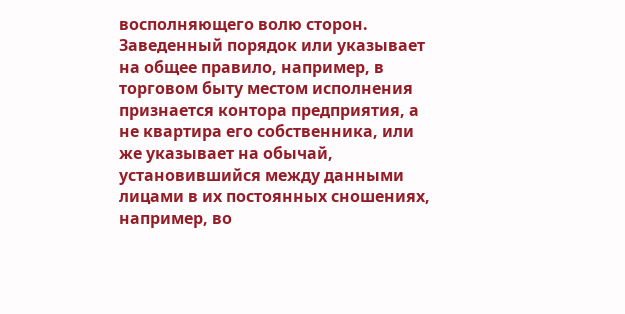восполняющего волю сторон. Заведенный порядок или указывает на общее правило, например, в
торговом быту местом исполнения признается контора предприятия, а не квартира его собственника, или
же указывает на обычай, установившийся между данными лицами в их постоянных сношениях,
например, во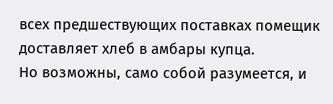всех предшествующих поставках помещик доставляет хлеб в амбары купца.
Но возможны, само собой разумеется, и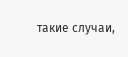такие случаи,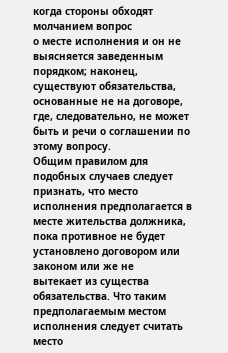когда стороны обходят молчанием вопрос
о месте исполнения и он не выясняется заведенным порядком; наконец, существуют обязательства,
основанные не на договоре, где, следовательно, не может быть и речи о соглашении по этому вопросу.
Общим правилом для подобных случаев следует признать, что место исполнения предполагается в
месте жительства должника, пока противное не будет установлено договором или законом или же не
вытекает из существа обязательства. Что таким предполагаемым местом исполнения следует считать
место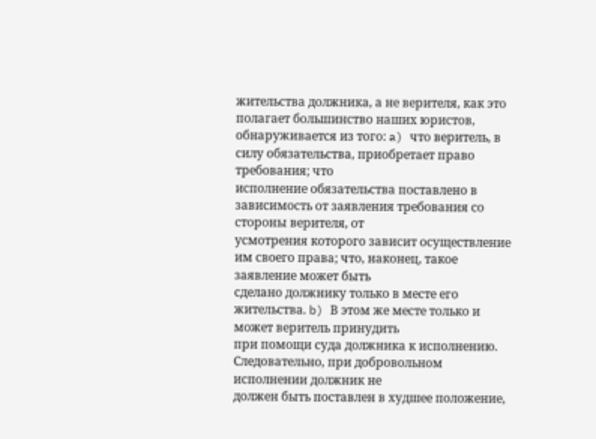жительства должника, а не верителя, как это полагает большинство наших юристов,
обнаруживается из того: a) что веритель, в силу обязательства, приобретает право требования; что
исполнение обязательства поставлено в зависимость от заявления требования со стороны верителя, от
усмотрения которого зависит осуществление им своего права; что, наконец, такое заявление может быть
сделано должнику только в месте его жительства. b) В этом же месте только и может веритель принудить
при помощи суда должника к исполнению. Следовательно, при добровольном исполнении должник не
должен быть поставлен в худшее положение,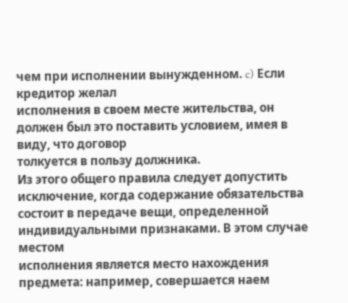чем при исполнении вынужденном. c) Если кредитор желал
исполнения в своем месте жительства, он должен был это поставить условием, имея в виду, что договор
толкуется в пользу должника.
Из этого общего правила следует допустить исключение, когда содержание обязательства
состоит в передаче вещи, определенной индивидуальными признаками. В этом случае местом
исполнения является место нахождения предмета: например, совершается наем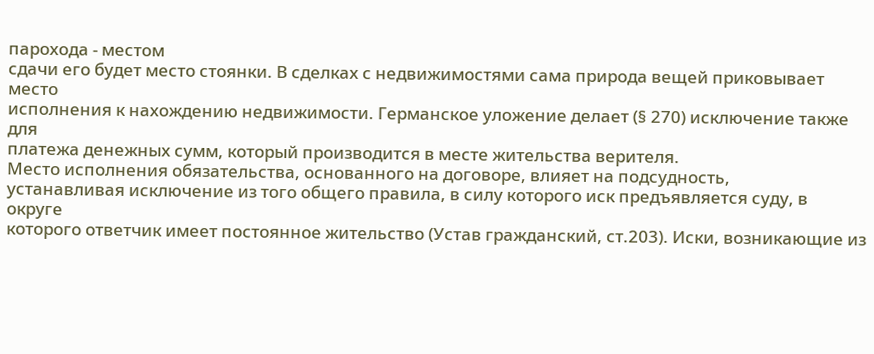парохода - местом
сдачи его будет место стоянки. В сделках с недвижимостями сама природа вещей приковывает место
исполнения к нахождению недвижимости. Германское уложение делает (§ 270) исключение также для
платежа денежных сумм, который производится в месте жительства верителя.
Место исполнения обязательства, основанного на договоре, влияет на подсудность,
устанавливая исключение из того общего правила, в силу которого иск предъявляется суду, в округе
которого ответчик имеет постоянное жительство (Устав гражданский, ст.203). Иски, возникающие из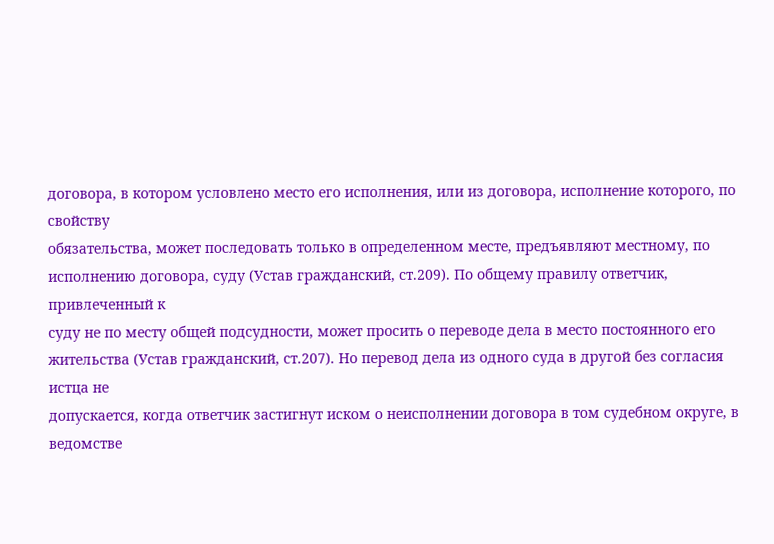договора, в котором условлено место его исполнения, или из договора, исполнение которого, по свойству
обязательства, может последовать только в определенном месте, предъявляют местному, по
исполнению договора, суду (Устав гражданский, ст.209). По общему правилу ответчик, привлеченный к
суду не по месту общей подсудности, может просить о переводе дела в место постоянного его
жительства (Устав гражданский, ст.207). Но перевод дела из одного суда в другой без согласия истца не
допускается, когда ответчик застигнут иском о неисполнении договора в том судебном округе, в
ведомстве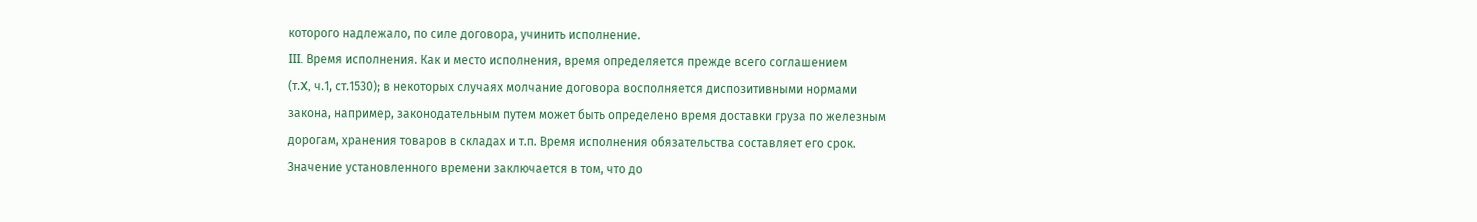которого надлежало, по силе договора, учинить исполнение.
III. Время исполнения. Как и место исполнения, время определяется прежде всего соглашением
(т.X, ч.1, ст.1530); в некоторых случаях молчание договора восполняется диспозитивными нормами
закона, например, законодательным путем может быть определено время доставки груза по железным
дорогам, хранения товаров в складах и т.п. Время исполнения обязательства составляет его срок.
Значение установленного времени заключается в том, что до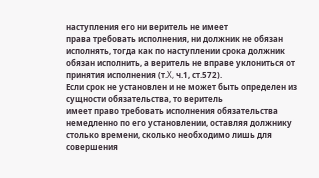наступления его ни веритель не имеет
права требовать исполнения, ни должник не обязан исполнять, тогда как по наступлении срока должник
обязан исполнить, а веритель не вправе уклониться от принятия исполнения (т.X, ч.1, ст.572).
Если срок не установлен и не может быть определен из сущности обязательства, то веритель
имеет право требовать исполнения обязательства немедленно по его установлении, оставляя должнику
столько времени, сколько необходимо лишь для совершения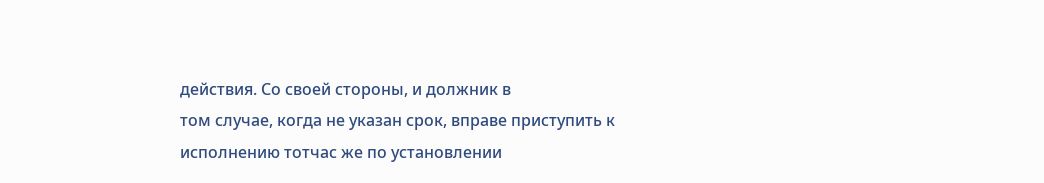действия. Со своей стороны, и должник в
том случае, когда не указан срок, вправе приступить к исполнению тотчас же по установлении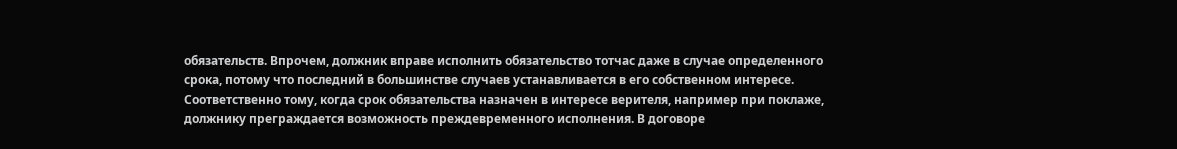обязательств. Впрочем, должник вправе исполнить обязательство тотчас даже в случае определенного
срока, потому что последний в большинстве случаев устанавливается в его собственном интересе.
Соответственно тому, когда срок обязательства назначен в интересе верителя, например при поклаже,
должнику преграждается возможность преждевременного исполнения. В договоре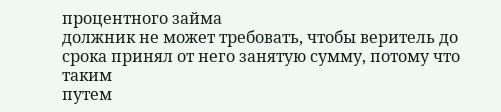процентного займа
должник не может требовать, чтобы веритель до срока принял от него занятую сумму, потому что таким
путем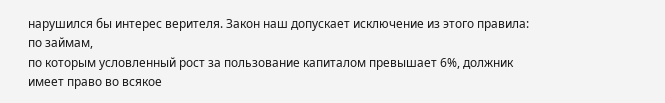нарушился бы интерес верителя. Закон наш допускает исключение из этого правила: по займам,
по которым условленный рост за пользование капиталом превышает 6%, должник имеет право во всякое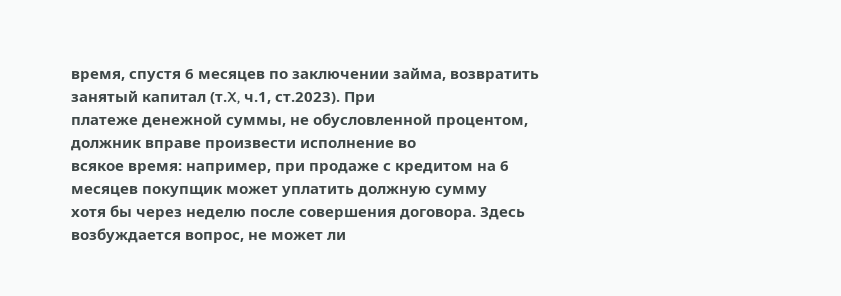время, спустя 6 месяцев по заключении займа, возвратить занятый капитал (т.X, ч.1, ст.2023). При
платеже денежной суммы, не обусловленной процентом, должник вправе произвести исполнение во
всякое время: например, при продаже с кредитом на 6 месяцев покупщик может уплатить должную сумму
хотя бы через неделю после совершения договора. Здесь возбуждается вопрос, не может ли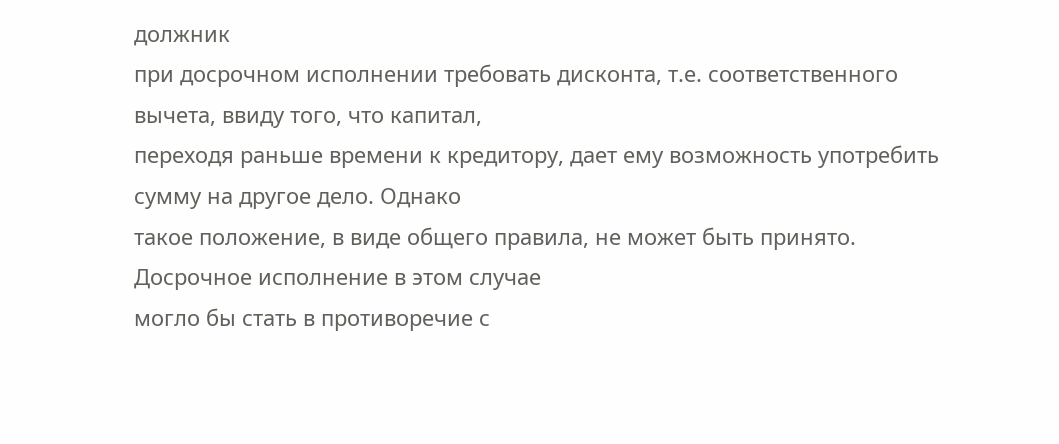должник
при досрочном исполнении требовать дисконта, т.е. соответственного вычета, ввиду того, что капитал,
переходя раньше времени к кредитору, дает ему возможность употребить сумму на другое дело. Однако
такое положение, в виде общего правила, не может быть принято. Досрочное исполнение в этом случае
могло бы стать в противоречие с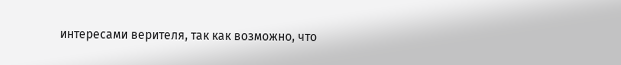интересами верителя, так как возможно, что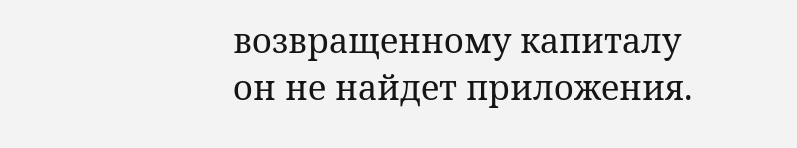возвращенному капиталу
он не найдет приложения.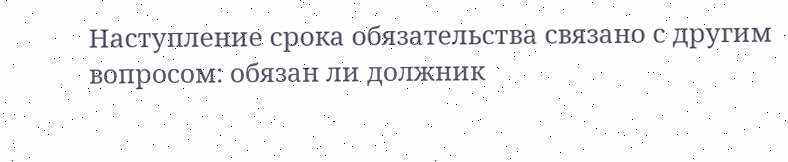Наступление срока обязательства связано с другим вопросом: обязан ли должник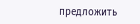предложить